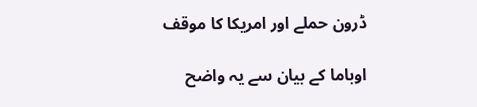ڈرون حملے اور امریکا کا موقف

اوباما کے بیان سے یہ واضح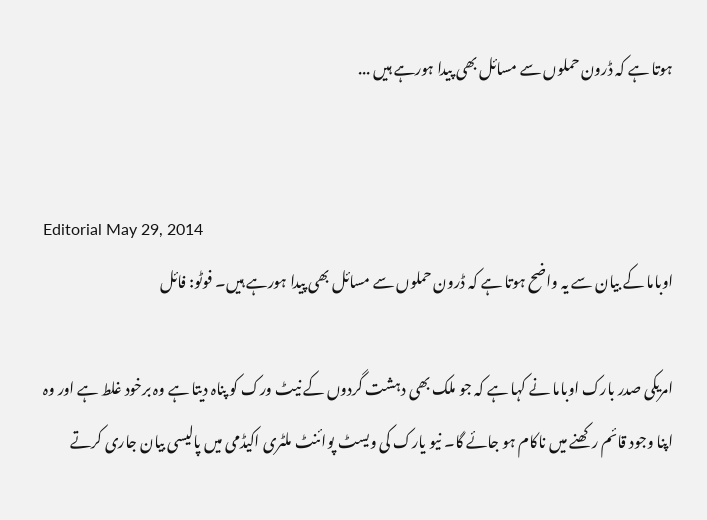ہوتا ہے کہ ڈرون حملوں سے مسائل بھی پیدا ہورہے ہیں ...


Editorial May 29, 2014
اوباما کے بیان سے یہ واضح ہوتا ہے کہ ڈرون حملوں سے مسائل بھی پیدا ہورہے ہیں۔ فوٹو: فائل

امریکی صدر بارک اوباما نے کہا ہے کہ جو ملک بھی دہشت گردوں کے نیٹ ورک کو پناہ دیتا ہے وہ برخود غلط ہے اور وہ اپنا وجود قائم رکھنے میں ناکام ہو جائے گا۔ نیو یارک کی ویسٹ پوائنٹ ملٹری اکیڈمی میں پالیسی بیان جاری کرتے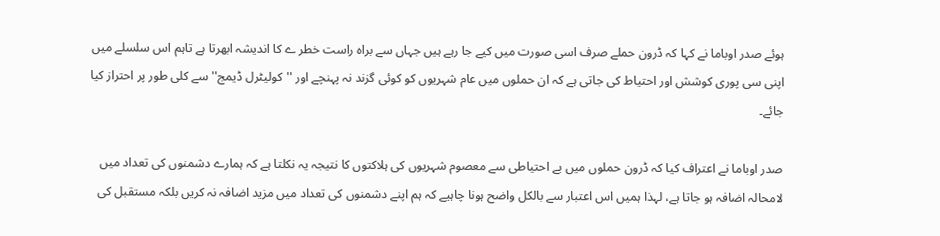ہوئے صدر اوباما نے کہا کہ ڈرون حملے صرف اسی صورت میں کیے جا رہے ہیں جہاں سے براہ راست خطر ے کا اندیشہ ابھرتا ہے تاہم اس سلسلے میں اپنی سی پوری کوشش اور احتیاط کی جاتی ہے کہ ان حملوں میں عام شہریوں کو کوئی گزند نہ پہنچے اور ''کولیٹرل ڈیمج'' سے کلی طور پر احتراز کیا جائے۔

صدر اوباما نے اعتراف کیا کہ ڈرون حملوں میں بے احتیاطی سے معصوم شہریوں کی ہلاکتوں کا نتیجہ یہ نکلتا ہے کہ ہمارے دشمنوں کی تعداد میں لامحالہ اضافہ ہو جاتا ہے، لہذا ہمیں اس اعتبار سے بالکل واضح ہونا چاہیے کہ ہم اپنے دشمنوں کی تعداد میں مزید اضافہ نہ کریں بلکہ مستقبل کی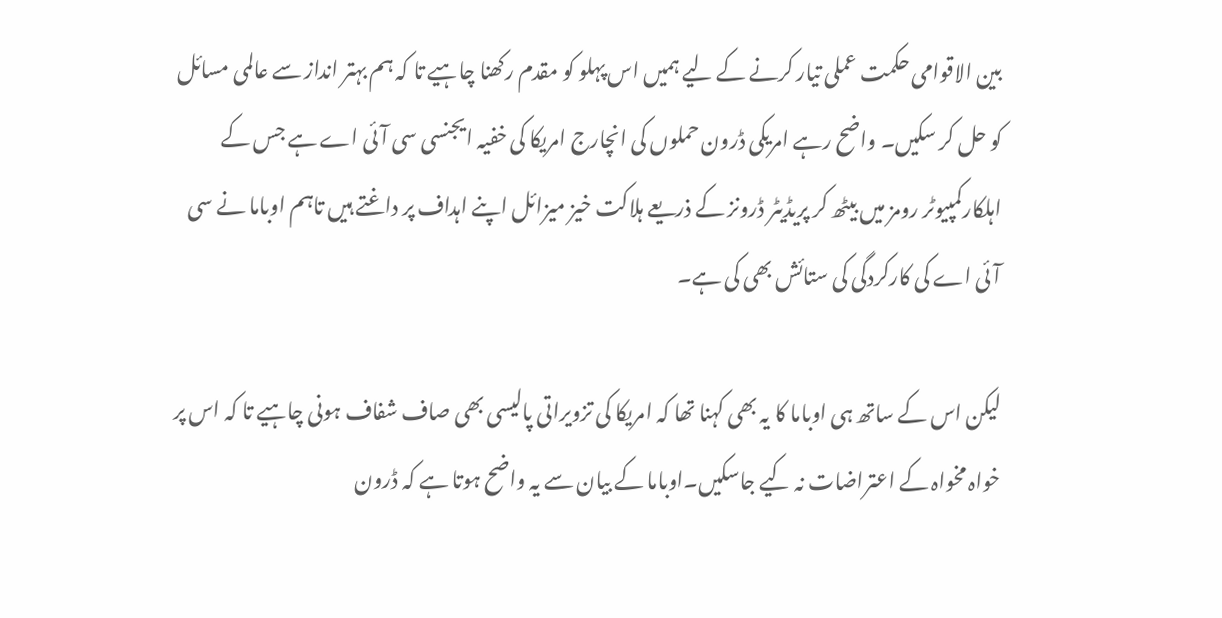بین الاقوامی حکمت عملی تیار کرنے کے لیے ہمیں اس پہلو کو مقدم رکھنا چاہیے تا کہ ہم بہتر انداز سے عالمی مسائل کو حل کر سکیں۔ واضح رہے امریکی ڈرون حملوں کی انچارج امریکا کی خفیہ ایجنسی سی آئی اے ہے جس کے اہلکارکمپیوٹر رومز میں بیٹھ کر پریڈیٹر ڈرونز کے ذریعے ہلاکت خیز میزائل اپنے اہداف پر داغتے ہیں تاہم اوباما نے سی آئی اے کی کارکردگی کی ستائش بھی کی ہے۔

لیکن اس کے ساتھ ہی اوباما کا یہ بھی کہنا تھا کہ امریکا کی تزویراتی پالیسی بھی صاف شفاف ہونی چاہیے تا کہ اس پر خواہ مخواہ کے اعتراضات نہ کیے جاسکیں۔اوباما کے بیان سے یہ واضح ہوتا ہے کہ ڈرون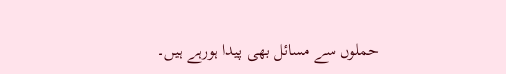حملوں سے مسائل بھی پیدا ہورہے ہیں۔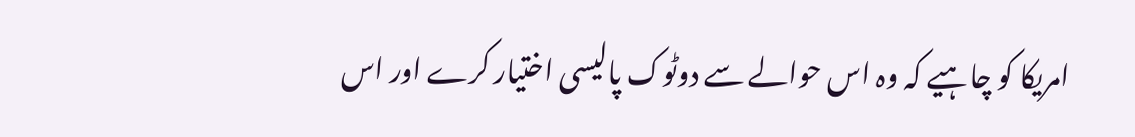امریکا کو چاہیے کہ وہ اس حوالے سے دوٹوک پالیسی اختیار کرے اور اس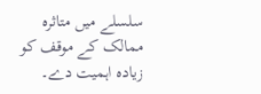سلسلے میں متاثرہ ممالک کے موقف کو زیادہ اہمیت دے۔